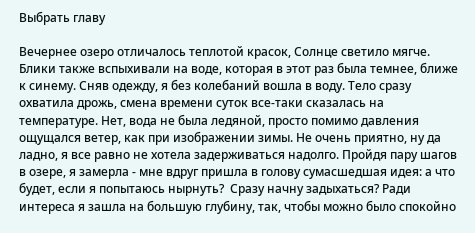Выбрать главу

Вечернее озеро отличалось теплотой красок, Солнце светило мягче. Блики также вспыхивали на воде, которая в этот раз была темнее, ближе к синему. Сняв одежду, я без колебаний вошла в воду. Тело сразу охватила дрожь, смена времени суток все-таки сказалась на температуре. Нет, вода не была ледяной, просто помимо давления ощущался ветер, как при изображении зимы. Не очень приятно, ну да ладно, я все равно не хотела задерживаться надолго. Пройдя пару шагов в озере, я замерла - мне вдруг пришла в голову сумасшедшая идея: а что будет, если я попытаюсь нырнуть?  Сразу начну задыхаться? Ради интереса я зашла на большую глубину, так, чтобы можно было спокойно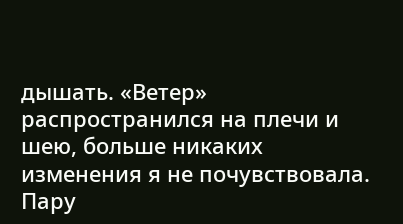дышать. «Ветер» распространился на плечи и шею, больше никаких изменения я не почувствовала. Пару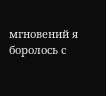мгновений я боролось с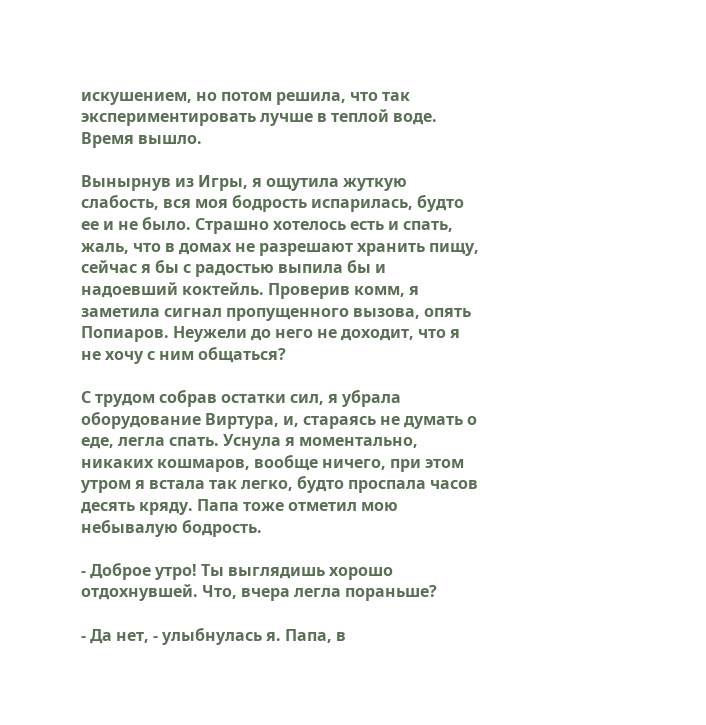искушением, но потом решила, что так экспериментировать лучше в теплой воде. Время вышло.

Вынырнув из Игры, я ощутила жуткую слабость, вся моя бодрость испарилась, будто ее и не было. Страшно хотелось есть и спать, жаль, что в домах не разрешают хранить пищу, сейчас я бы с радостью выпила бы и надоевший коктейль. Проверив комм, я заметила сигнал пропущенного вызова, опять Попиаров. Неужели до него не доходит, что я не хочу с ним общаться?

С трудом собрав остатки сил, я убрала оборудование Виртура, и, стараясь не думать о еде, легла спать. Уснула я моментально, никаких кошмаров, вообще ничего, при этом утром я встала так легко, будто проспала часов десять кряду. Папа тоже отметил мою небывалую бодрость.

- Доброе утро! Ты выглядишь хорошо отдохнувшей. Что, вчера легла пораньше?

- Да нет, - улыбнулась я. Папа, в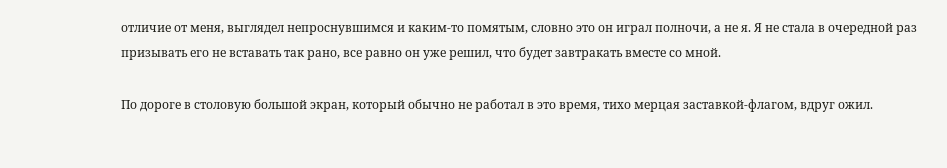отличие от меня, выглядел непроснувшимся и каким-то помятым, словно это он играл полночи, а не я. Я не стала в очередной раз призывать его не вставать так рано, все равно он уже решил, что будет завтракать вместе со мной.

По дороге в столовую большой экран, который обычно не работал в это время, тихо мерцая заставкой-флагом, вдруг ожил.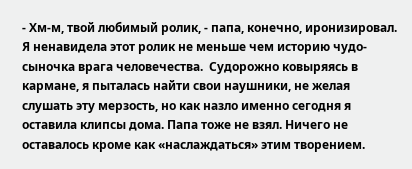- Хм-м, твой любимый ролик, - папа, конечно, иронизировал. Я ненавидела этот ролик не меньше чем историю чудо-сыночка врага человечества.  Судорожно ковыряясь в кармане, я пыталась найти свои наушники, не желая слушать эту мерзость, но как назло именно сегодня я оставила клипсы дома. Папа тоже не взял. Ничего не оставалось кроме как «наслаждаться» этим творением.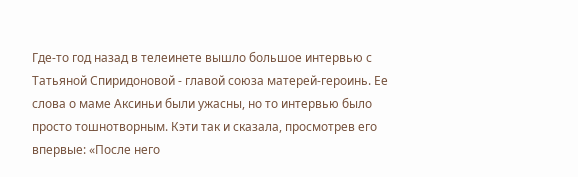Где-то год назад в телеинете вышло большое интервью с Татьяной Спиридоновой - главой союза матерей-героинь. Ее слова о маме Аксиньи были ужасны, но то интервью было просто тошнотворным. Кэти так и сказала, просмотрев его впервые: «После него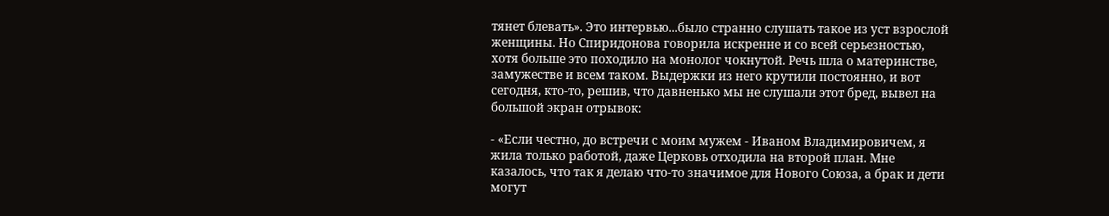тянет блевать». Это интервью...было странно слушать такое из уст взрослой женщины. Но Спиридонова говорила искренне и со всей серьезностью, хотя больше это походило на монолог чокнутой. Речь шла о материнстве, замужестве и всем таком. Выдержки из него крутили постоянно, и вот сегодня, кто-то, решив, что давненько мы не слушали этот бред, вывел на большой экран отрывок:

- «Если честно, до встречи с моим мужем - Иваном Владимировичем, я жила только работой, даже Церковь отходила на второй план. Мне казалось, что так я делаю что-то значимое для Нового Союза, а брак и дети могут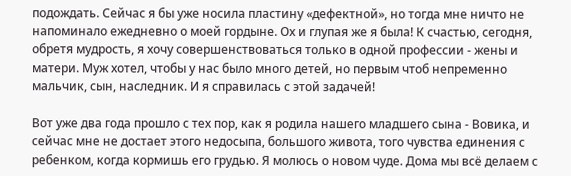подождать. Сейчас я бы уже носила пластину «дефектной», но тогда мне ничто не напоминало ежедневно о моей гордыне. Ох и глупая же я была! К счастью, сегодня, обретя мудрость, я хочу совершенствоваться только в одной профессии - жены и матери. Муж хотел, чтобы у нас было много детей, но первым чтоб непременно мальчик, сын, наследник. И я справилась с этой задачей!

Вот уже два года прошло с тех пор, как я родила нашего младшего сына - Вовика, и сейчас мне не достает этого недосыпа, большого живота, того чувства единения с ребенком, когда кормишь его грудью. Я молюсь о новом чуде. Дома мы всё делаем с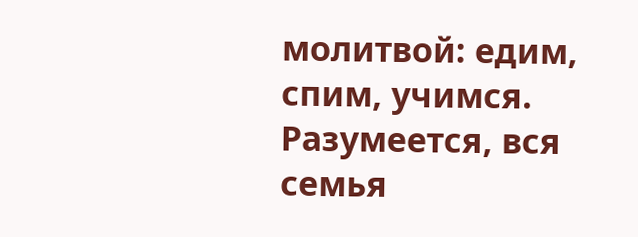молитвой: едим, спим, учимся. Разумеется, вся семья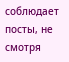соблюдает посты, не смотря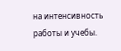на интенсивность работы и учебы.